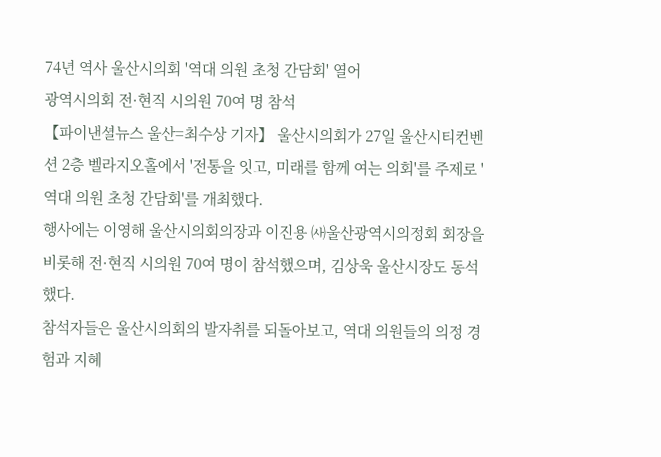74년 역사 울산시의회 '역대 의원 초청 간담회' 열어
광역시의회 전·현직 시의원 70여 명 참석
【파이낸셜뉴스 울산=최수상 기자】 울산시의회가 27일 울산시티컨벤션 2층 벨라지오홀에서 '전통을 잇고, 미래를 함께 여는 의회'를 주제로 '역대 의원 초청 간담회'를 개최했다.
행사에는 이영해 울산시의회의장과 이진용 ㈔울산광역시의정회 회장을 비롯해 전·현직 시의원 70여 명이 참석했으며, 김상욱 울산시장도 동석했다.
참석자들은 울산시의회의 발자취를 되돌아보고, 역대 의원들의 의정 경험과 지혜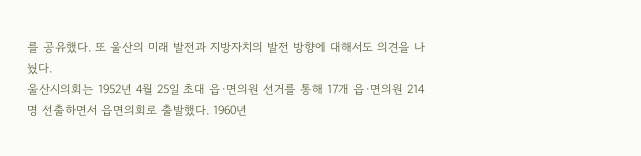를 공유했다. 또 울산의 미래 발전과 지방자치의 발전 방향에 대해서도 의견을 나눴다.
울산시의회는 1952년 4월 25일 초대 읍·면의원 선거를 통해 17개 읍·면의원 214명 선출하면서 읍면의회로 출발했다. 1960년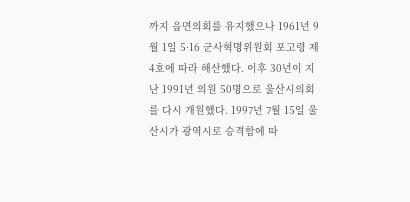까지 읍면의회를 유지했으나 1961년 9월 1일 5·16 군사혁명위원회 포고령 제4호에 따라 해산했다. 이후 30년이 지난 1991년 의원 50명으로 울산시의회를 다시 개원했다. 1997년 7월 15일 울산시가 광역시로 승격함에 따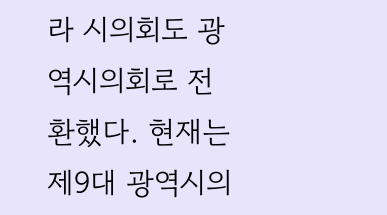라 시의회도 광역시의회로 전환했다. 현재는 제9대 광역시의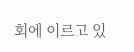회에 이르고 있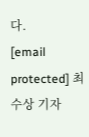다.
[email protected] 최수상 기자